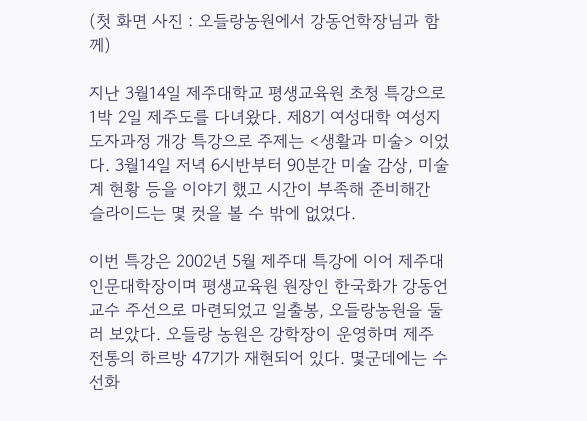(첫 화면 사진 : 오들랑농원에서 강동언학장님과 함께)

지난 3월14일 제주대학교 평생교육원 초청 특강으로 1박 2일 제주도를 다녀왔다. 제8기 여성대학 여성지도자과정 개강 특강으로 주제는 <생활과 미술> 이었다. 3월14일 저녁 6시반부터 90분간 미술 감상, 미술계 현황 등을 이야기 했고 시간이 부족해 준비해간 슬라이드는 몇 컷을 볼 수 밖에 없었다.

이번 특강은 2002년 5월 제주대 특강에 이어 제주대 인문대학장이며 평생교육원 원장인 한국화가 강동언교수 주선으로 마련되었고 일출봉, 오들랑농원을 둘러 보았다. 오들랑 농원은 강학장이 운영하며 제주 전통의 하르방 47기가 재현되어 있다. 몇군데에는 수선화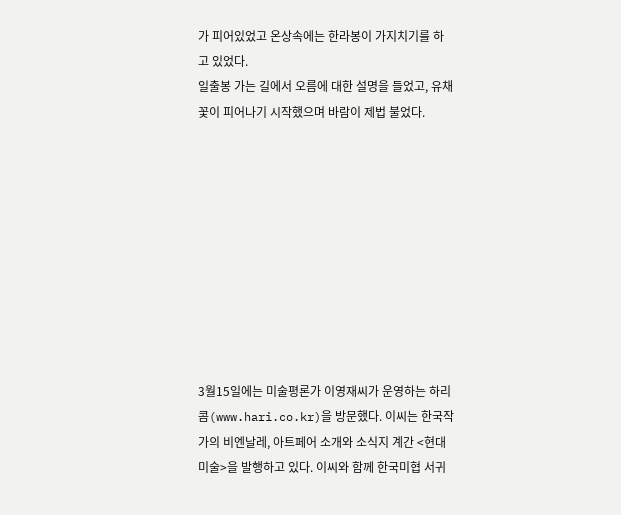가 피어있었고 온상속에는 한라봉이 가지치기를 하고 있었다.
일출봉 가는 길에서 오름에 대한 설명을 들었고, 유채꽃이 피어나기 시작했으며 바람이 제법 불었다.










3월15일에는 미술평론가 이영재씨가 운영하는 하리콤(www.hari.co.kr)을 방문했다. 이씨는 한국작가의 비엔날레, 아트페어 소개와 소식지 계간 <현대미술>을 발행하고 있다. 이씨와 함께 한국미협 서귀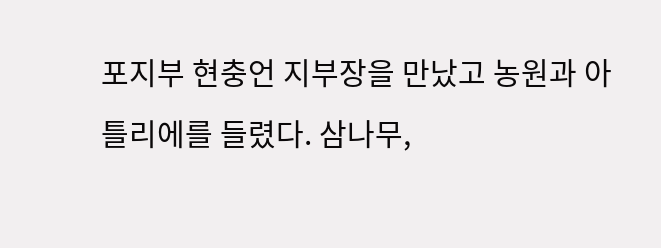포지부 현충언 지부장을 만났고 농원과 아틀리에를 들렸다. 삼나무,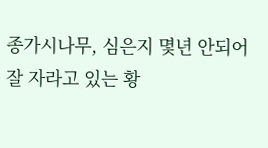종가시나무, 심은지 몇년 안되어 잘 자라고 있는 황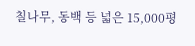칠나무, 동백 등 넓은 15,000평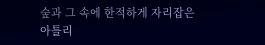숲과 그 속에 한적하게 자리잡은 아틀리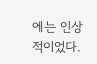에는 인상적이었다.